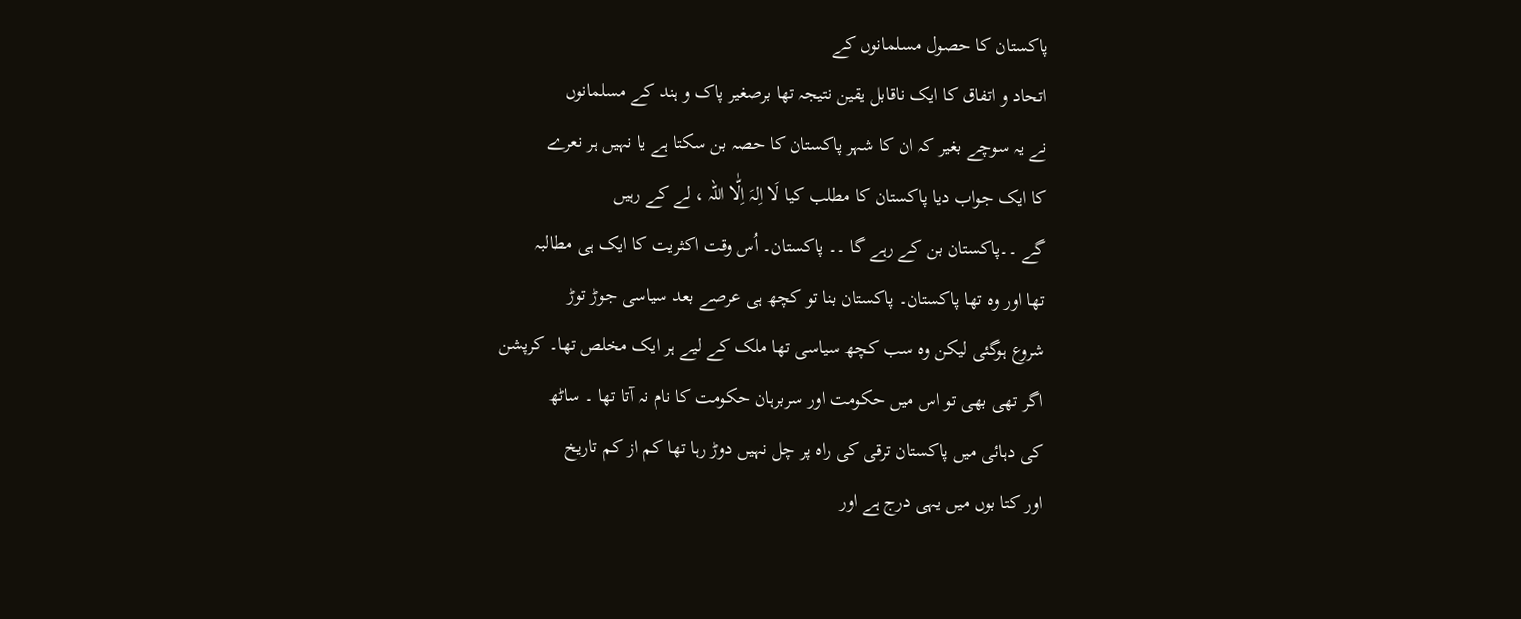پاکستان کا حصول مسلمانوں کے
اتحاد و اتفاق کا ایک ناقابل یقین نتیجہ تھا برصغیر پاک و ہند کے مسلمانوں
نے یہ سوچے بغیر کہ ان کا شہر پاکستان کا حصہ بن سکتا ہے یا نہیں ہر نعرے
کا ایک جواب دیا پاکستان کا مطلب کیا لَا اِلہَ اِلّٰا اللہ ، لے کے رہیں
گے ۔۔پاکستان بن کے رہے گا ۔۔ پاکستان۔ اُس وقت اکثریت کا ایک ہی مطالبہ
تھا اور وہ تھا پاکستان۔ پاکستان بنا تو کچھ ہی عرصے بعد سیاسی جوڑ توڑ
شروع ہوگئی لیکن وہ سب کچھ سیاسی تھا ملک کے لیے ہر ایک مخلص تھا۔ کرپشن
اگر تھی بھی تو اس میں حکومت اور سربرہان حکومت کا نام نہ آتا تھا ۔ ساٹھ
کی دہائی میں پاکستان ترقی کی راہ پر چل نہیں دوڑ رہا تھا کم از کم تاریخ
اور کتا بوں میں یہی درج ہے اور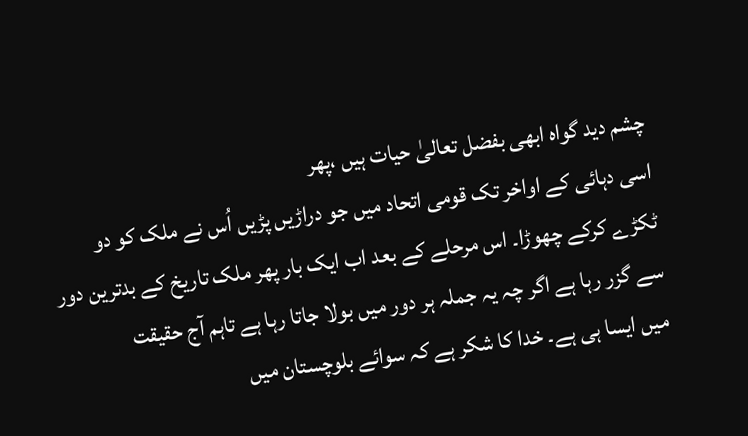چشم دید گواہ ابھی بفضل تعالیٰ حیات ہیں ،پھر
اسی دہائی کے اواخر تک قومی اتحاد میں جو دراڑیں پڑیں اُس نے ملک کو دو
ٹکڑے کرکے چھوڑا۔ اس مرحلے کے بعد اب ایک بار پھر ملک تاریخ کے بدترین دور
سے گزر رہا ہے اگر چہ یہ جملہ ہر دور میں بولا جاتا رہا ہے تاہم آج حقیقت
میں ایسا ہی ہے۔ خدا کا شکر ہے کہ سوائے بلوچستان میں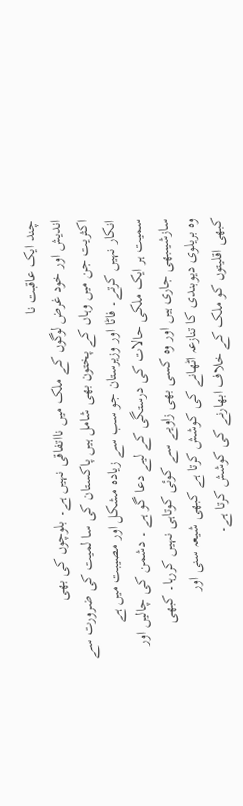چند ایک عاقبت نا
اندیش اور خود غرض لوگوں کے ملک میں نااتفاقی نہیں ہے۔ بلوچوں کی بھی
اکثریت جن میں وہاں کے پختون بھی شامل ہیں پاکستان کی سا لمیت کی ضرورت سے
انکار نہیں کرتے۔ فاٹا اور وزیرستان جو سب سے زیادہ مشکل اور مصیبت میں ہے
سمیت ہر ایک ملکی حالات کی درستگی کے لیے دعا گو ہے ۔ دشمن کی چالیں اور
سازشیںبھی جاری ہیں اور وہ کسی بھی زاویے سے کوئی کوتاہی نہیں کررہا۔ کبھی
وہ بریلوی دیوبندی کا تنازعہ اٹھانے کی کوشش کرتا ہے کبھی شیعہ سنی اور
کبھی اقلیتوں کو ملک کے خلاف ابھارنے کی کوشش کرتا ہے۔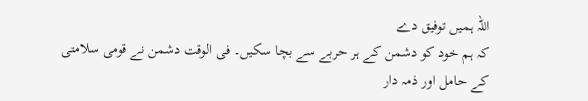اللہ ہمیں توفیق دے
کہ ہم خود کو دشمن کے ہر حربے سے بچا سکیں۔ فی الوقت دشمن نے قومی سلامتی
کے حامل اور ذمہ دار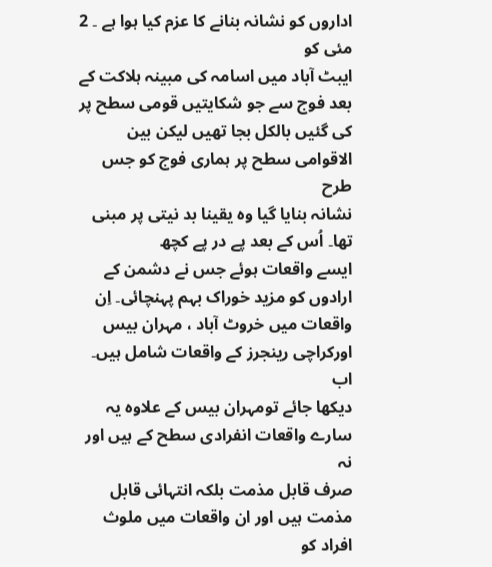اداروں کو نشانہ بنانے کا عزم کیا ہوا ہے ۔ 2 مئی کو
ایبٹ آباد میں اسامہ کی مبینہ ہلاکت کے بعد فوج سے جو شکایتیں قومی سطح پر
کی گئیں بالکل بجا تھیں لیکن بین الاقوامی سطح پر ہماری فوج کو جس طرح
نشانہ بنایا گیا وہ یقینا بد نیتی پر مبنی تھا۔ اُس کے بعد پے در پے کچھ
ایسے واقعات ہوئے جس نے دشمن کے ارادوں کو مزید خوراک بہم پہنچائی۔ اِن
واقعات میں خروٹ آباد ، مہران بیس اورکراچی رینجرز کے واقعات شامل ہیں۔ اب
دیکھا جائے تومہران بیس کے علاوہ یہ سارے واقعات انفرادی سطح کے ہیں اور نہ
صرف قابل مذمت بلکہ انتہائی قابل مذمت ہیں اور ان واقعات میں ملوث افراد کو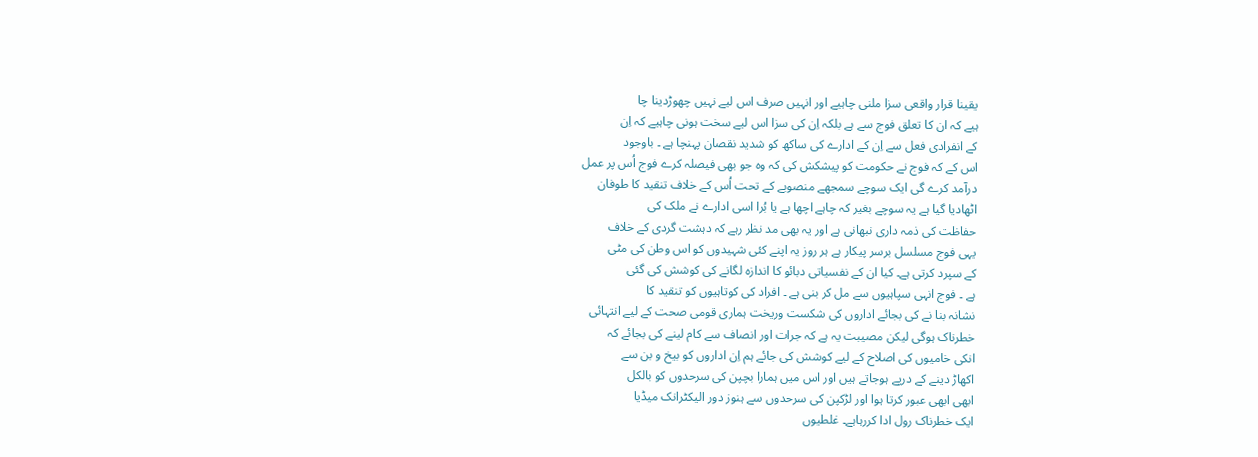یقینا قرار واقعی سزا ملنی چاہیے اور انہیں صرف اس لیے نہیں چھوڑدینا چا
ہیے کہ ان کا تعلق فوج سے ہے بلکہ اِن کی سزا اس لیے سخت ہونی چاہیے کہ اِن
کے انفرادی فعل سے اِن کے ادارے کی ساکھ کو شدید نقصان پہنچا ہے ۔ باوجود
اس کے کہ فوج نے حکومت کو پیشکش کی کہ وہ جو بھی فیصلہ کرے فوج اُس پر عمل
درآمد کرے گی ایک سوچے سمجھے منصوبے کے تحت اُس کے خلاف تنقید کا طوفان
اٹھادیا گیا ہے یہ سوچے بغیر کہ چاہے اچھا ہے یا بُرا اسی ادارے نے ملک کی
حفاظت کی ذمہ داری نبھانی ہے اور یہ بھی مد نظر رہے کہ دہشت گردی کے خلاف
یہی فوج مسلسل برسر پیکار ہے ہر روز یہ اپنے کئی شہیدوں کو اس وطن کی مٹی
کے سپرد کرتی ہے۔ کیا ان کے نفسیاتی دبائو کا اندازہ لگانے کی کوشش کی گئی
ہے ۔ فوج انہی سپاہیوں سے مل کر بنی ہے ۔ افراد کی کوتاہیوں کو تنقید کا
نشانہ بنا نے کی بجائے اداروں کی شکست وریخت ہماری قومی صحت کے لیے انتہائی
خطرناک ہوگی لیکن مصیبت یہ ہے کہ جرات اور انصاف سے کام لینے کی بجائے کہ
انکی خامیوں کی اصلاح کے لیے کوشش کی جائے ہم اِن اداروں کو بیخ و بن سے
اکھاڑ دینے کے درپے ہوجاتے ہیں اور اس میں ہمارا بچپن کی سرحدوں کو بالکل
ابھی ابھی عبور کرتا ہوا اور لڑکپن کی سرحدوں سے ہنوز دور الیکٹرانک میڈیا
ایک خطرناک رول ادا کررہاہے۔ غلطیوں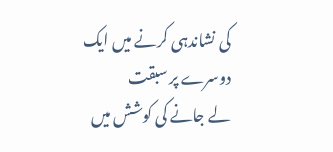کی نشاندہی کرنے میں ایک دوسرے پر سبقت
لے جانے کی کوشش میں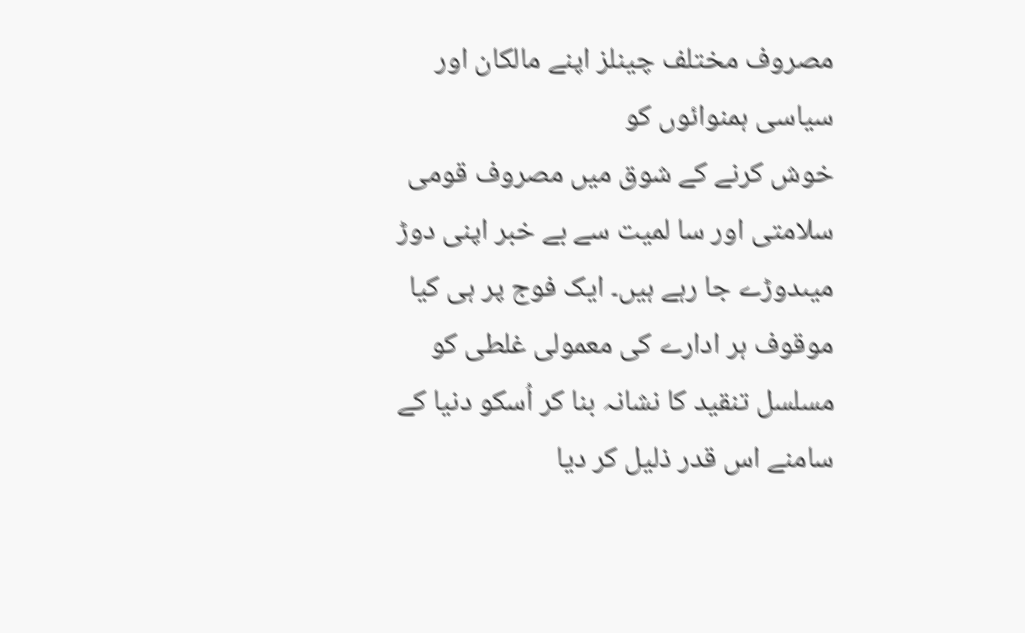مصروف مختلف چینلز اپنے مالکان اور سیاسی ہمنوائوں کو
خوش کرنے کے شوق میں مصروف قومی سلامتی اور سا لمیت سے بے خبر اپنی دوڑ
میںدوڑے جا رہے ہیں۔ ایک فوج پر ہی کیا موقوف ہر ادارے کی معمولی غلطی کو
مسلسل تنقید کا نشانہ بنا کر اُسکو دنیا کے سامنے اس قدر ذلیل کر دیا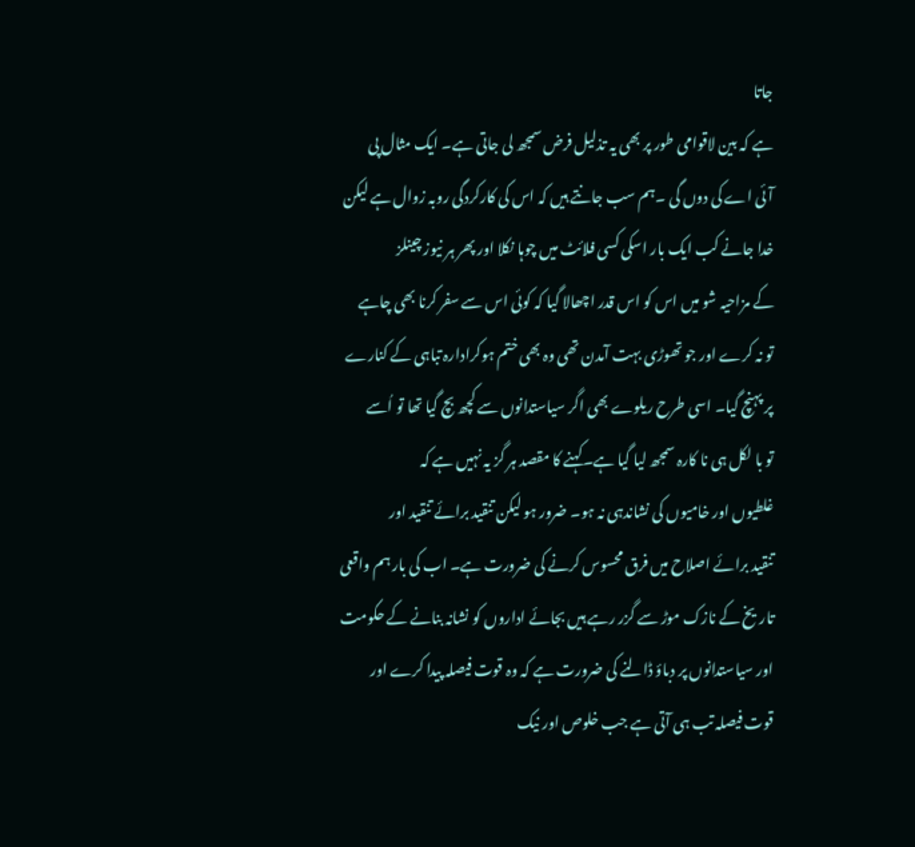جاتا
ہے کہ بین لاقوامی طور پر بھی یہ تذلیل فرض سمجھ لی جاتی ہے۔ ایک مثال پی
آئی اے کی دوں گی ۔ہم سب جانتے ہیں کہ اس کی کارکردگی روبہ زوال ہے لیکن
خدا جانے کب ایک بار اسکی کسی فلائٹ میں چوہا نکلا اور پھر ہر نیوز چینلز
کے مزاحیہ شو میں اس کو اس قدر اچھالا گیا کہ کوئی اس سے سفر کرنا بھی چاہے
تو نہ کرے اور جو تھوڑی بہت آمدن تھی وہ بھی ختم ہوکرادارہ تباہی کے کنارے
پر پہنچ گیا۔ اسی طرح ریلوے بھی اگر سیاستدانوں سے کچھ بچ گیا تھا تو اُسے
تو با لکل ہی نا کارہ سمجھ لیا گیا ہے۔کہنے کا مقصد ہر گز یہ نہیں ہے کہ
غلطیوں اور خامیوں کی نشاندہی نہ ہو۔ ضرور ہو لیکن تنقید برائے تنقید اور
تنقید برائے اصلاح میں فرق محسوس کرنے کی ضرورت ہے۔ اب کی بار ہم واقعی
تاریخ کے نازک موڑ سے گزر رہے ہیں بجائے اداروں کو نشانہ بنانے کے حکومت
اور سیاستدانوں پر دباؤ ڈالنے کی ضرورت ہے کہ وہ قوت فیصلہ پیدا کرے اور
قوت فیصلہ تب ہی آتی ہے جب خلوص اور نیک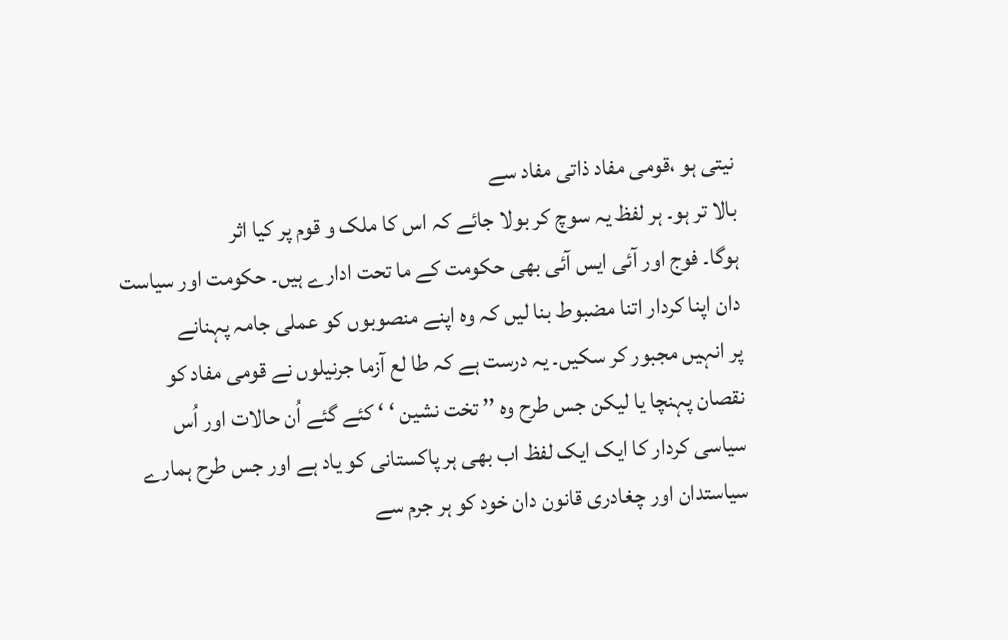نیتی ہو ،قومی مفاد ذاتی مفاد سے
بالا تر ہو۔ ہر لفظ یہ سوچ کر بولا جائے کہ اس کا ملک و قوم پر کیا اثر
ہوگا۔ فوج اور آئی ایس آئی بھی حکومت کے ما تحت ادارے ہیں۔ حکومت اور سیاست
دان اپنا کردار اتنا مضبوط بنا لیں کہ وہ اپنے منصوبوں کو عملی جامہ پہنانے
پر انہیں مجبور کر سکیں۔ یہ درست ہے کہ طا لع آزما جرنیلوں نے قومی مفاد کو
نقصان پہنچا یا لیکن جس طرح وہ ’’ تخت نشین ‘ ‘ کئے گئے اُن حالات اور اُس
سیاسی کردار کا ایک ایک لفظ اب بھی ہر پاکستانی کو یاد ہے اور جس طرح ہمارے
سیاستدان اور چغادری قانون دان خود کو ہر جرم سے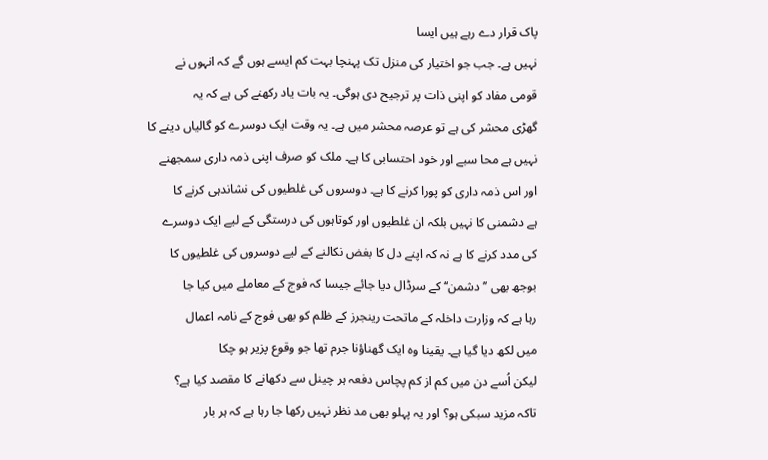پاک قرار دے رہے ہیں ایسا
نہیں ہے۔ جب جو اختیار کی منزل تک پہنچا بہت کم ایسے ہوں گے کہ انہوں نے
قومی مفاد کو اپنی ذات پر ترجیح دی ہوگی۔ یہ بات یاد رکھنے کی ہے کہ یہ
گھڑی محشر کی ہے تو عرصہ محشر میں ہے۔ یہ وقت ایک دوسرے کو گالیاں دینے کا
نہیں ہے محا سبے اور خود احتسابی کا ہے۔ ملک کو صرف اپنی ذمہ داری سمجھنے
اور اس ذمہ داری کو پورا کرنے کا ہے۔ دوسروں کی غلطیوں کی نشاندہی کرنے کا
ہے دشمنی کا نہیں بلکہ ان غلطیوں اور کوتاہوں کی درستگی کے لیے ایک دوسرے
کی مدد کرنے کا ہے نہ کہ اپنے دل کا بغض نکالنے کے لیے دوسروں کی غلطیوں کا
بوجھ بھی ’’ دشمن‘‘ کے سرڈال دیا جائے جیسا کہ فوج کے معاملے میں کیا جا
رہا ہے کہ وزارت داخلہ کے ماتحت رینجرز کے ظلم کو بھی فوج کے نامہ اعمال
میں لکھ دیا گیا ہے۔ یقینا وہ ایک گھناؤنا جرم تھا جو وقوع پزیر ہو چکا
لیکن اُسے دن میں کم از کم پچاس دفعہ ہر چینل سے دکھانے کا مقصد کیا ہے؟
تاکہ مزید سبکی ہو؟ اور یہ پہلو بھی مد نظر نہیں رکھا جا رہا ہے کہ ہر بار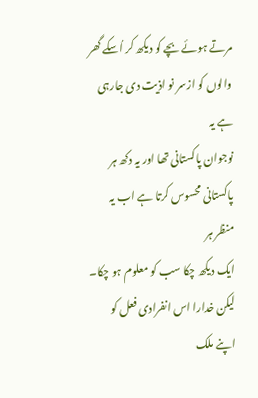مرتے ہوئے بچے کو دیکھ کر اُسکے گھر والوں کو ازسر نو اذیت دی جارہی ہے یہ
نوجوان پاکستانی تھا اور یہ دکھ ہر پاکستانی محسوس کرتا ہے اب یہ منظر ہر
ایک دیکھ چکا سب کو معلوم ہو چکا۔ لیکن خدارا اس انفرادی فعل کو اپنے ملک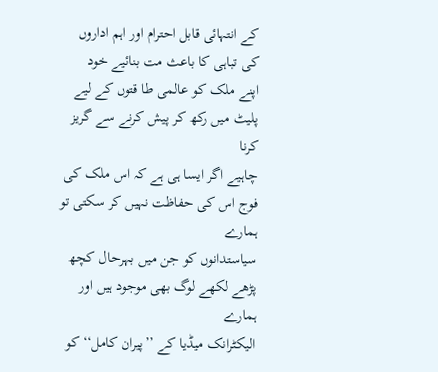کے انتہائی قابل احترام اور اہم اداروں کی تباہی کا باعث مت بنائیے خود
اپنے ملک کو عالمی طا قتوں کے لیے پلیٹ میں رکھ کر پیش کرنے سے گریز کرنا
چاہیے اگر ایسا ہی ہے کہ اس ملک کی فوج اس کی حفاظت نہیں کر سکتی تو ہمارے
سیاستدانوں کو جن میں بہرحال کچھ پڑھے لکھے لوگ بھی موجود ہیں اور ہمارے
الیکٹرانک میڈیا کے ’’پیران کامل‘‘ کو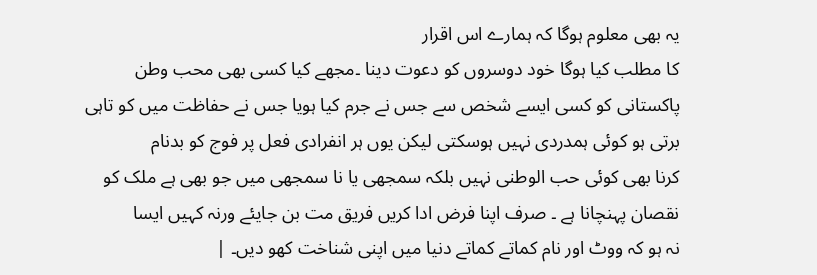یہ بھی معلوم ہوگا کہ ہمارے اس اقرار
کا مطلب کیا ہوگا خود دوسروں کو دعوت دینا ۔مجھے کیا کسی بھی محب وطن
پاکستانی کو کسی ایسے شخص سے جس نے جرم کیا ہویا جس نے حفاظت میں کو تاہی
برتی ہو کوئی ہمدردی نہیں ہوسکتی لیکن یوں ہر انفرادی فعل پر فوج کو بدنام
کرنا بھی کوئی حب الوطنی نہیں بلکہ سمجھی یا نا سمجھی میں جو بھی ہے ملک کو
نقصان پہنچانا ہے ۔ صرف اپنا فرض ادا کریں فریق مت بن جایئے ورنہ کہیں ایسا
نہ ہو کہ ووٹ اور نام کماتے کماتے دنیا میں اپنی شناخت کھو دیں۔ |